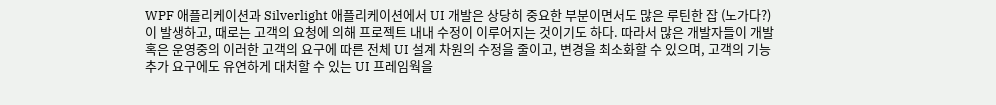WPF 애플리케이션과 Silverlight 애플리케이션에서 UI 개발은 상당히 중요한 부분이면서도 많은 루틴한 잡 (노가다?)이 발생하고, 때로는 고객의 요청에 의해 프로젝트 내내 수정이 이루어지는 것이기도 하다. 따라서 많은 개발자들이 개발 혹은 운영중의 이러한 고객의 요구에 따른 전체 UI 설계 차원의 수정을 줄이고, 변경을 최소화할 수 있으며, 고객의 기능 추가 요구에도 유연하게 대처할 수 있는 UI 프레임웍을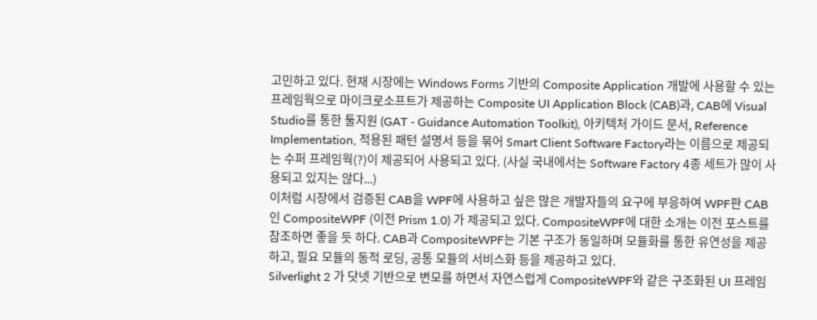고민하고 있다. 현재 시장에는 Windows Forms 기반의 Composite Application 개발에 사용할 수 있는 프레임웍으로 마이크로소프트가 제공하는 Composite UI Application Block (CAB)과, CAB에 Visual Studio를 통한 툴지원 (GAT - Guidance Automation Toolkit), 아키텍처 가이드 문서, Reference Implementation, 적용된 패턴 설명서 등을 묶어 Smart Client Software Factory라는 이름으로 제공되는 수퍼 프레임웍(?)이 제공되어 사용되고 있다. (사실 국내에서는 Software Factory 4종 세트가 많이 사용되고 있지는 않다...)
이처럼 시장에서 검증된 CAB을 WPF에 사용하고 싶은 많은 개발자들의 요구에 부응하여 WPF판 CAB인 CompositeWPF (이전 Prism 1.0) 가 제공되고 있다. CompositeWPF에 대한 소개는 이전 포스트를 참조하면 좋을 듯 하다. CAB과 CompositeWPF는 기본 구조가 동일하며 모듈화를 통한 유연성을 제공하고, 필요 모듈의 동적 로딩, 공통 모듈의 서비스화 등을 제공하고 있다.
Silverlight 2 가 닷넷 기반으로 변모를 하면서 자연스럽게 CompositeWPF와 같은 구조화된 UI 프레임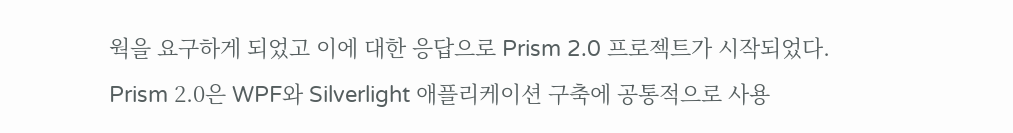웍을 요구하게 되었고 이에 대한 응답으로 Prism 2.0 프로젝트가 시작되었다. Prism 2.0은 WPF와 Silverlight 애플리케이션 구축에 공통적으로 사용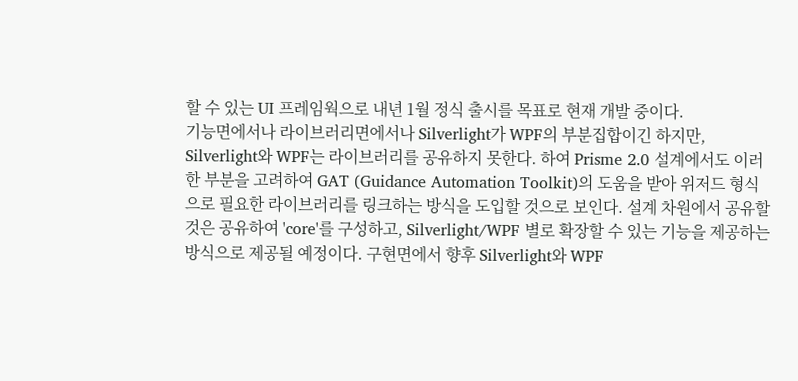할 수 있는 UI 프레임웍으로 내년 1월 정식 출시를 목표로 현재 개발 중이다.
기능면에서나 라이브러리면에서나 Silverlight가 WPF의 부분집합이긴 하지만, Silverlight와 WPF는 라이브러리를 공유하지 못한다. 하여 Prisme 2.0 설계에서도 이러한 부분을 고려하여 GAT (Guidance Automation Toolkit)의 도움을 받아 위저드 형식으로 필요한 라이브러리를 링크하는 방식을 도입할 것으로 보인다. 설계 차원에서 공유할 것은 공유하여 'core'를 구성하고, Silverlight/WPF 별로 확장할 수 있는 기능을 제공하는 방식으로 제공될 예정이다. 구현면에서 향후 Silverlight와 WPF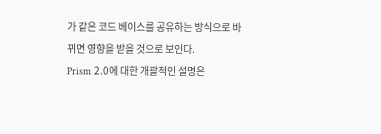가 같은 코드 베이스를 공유하는 방식으로 바뀌면 영향을 받을 것으로 보인다.
Prism 2.0에 대한 개괄적인 설명은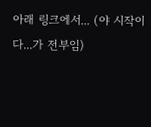아래 링크에서... (야 시작이다...가 전부임)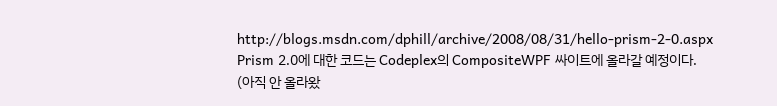http://blogs.msdn.com/dphill/archive/2008/08/31/hello-prism-2-0.aspx
Prism 2.0에 대한 코드는 Codeplex의 CompositeWPF 싸이트에 올라갈 예정이다. (아직 안 올라왔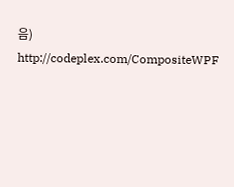음)
http://codeplex.com/CompositeWPF